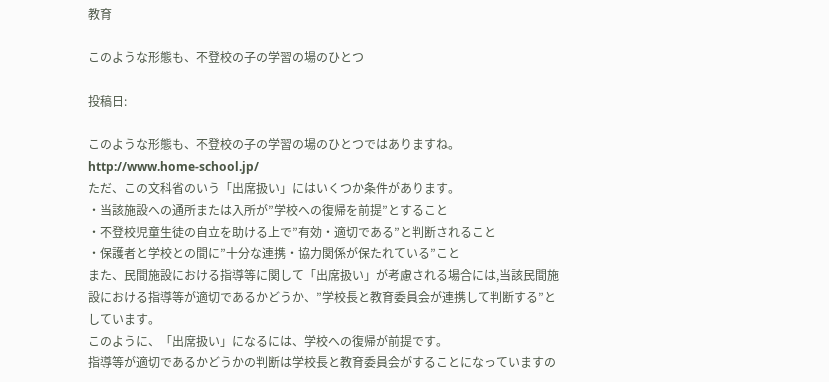教育

このような形態も、不登校の子の学習の場のひとつ

投稿日:

このような形態も、不登校の子の学習の場のひとつではありますね。
http://www.home-school.jp/
ただ、この文科省のいう「出席扱い」にはいくつか条件があります。
・当該施設への通所または入所が”学校への復帰を前提”とすること
・不登校児童生徒の自立を助ける上で”有効・適切である”と判断されること
・保護者と学校との間に”十分な連携・協力関係が保たれている”こと
また、民間施設における指導等に関して「出席扱い」が考慮される場合には,当該民間施設における指導等が適切であるかどうか、”学校長と教育委員会が連携して判断する”としています。
このように、「出席扱い」になるには、学校への復帰が前提です。
指導等が適切であるかどうかの判断は学校長と教育委員会がすることになっていますの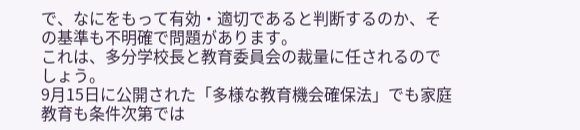で、なにをもって有効・適切であると判断するのか、その基準も不明確で問題があります。
これは、多分学校長と教育委員会の裁量に任されるのでしょう。
9月15日に公開された「多様な教育機会確保法」でも家庭教育も条件次第では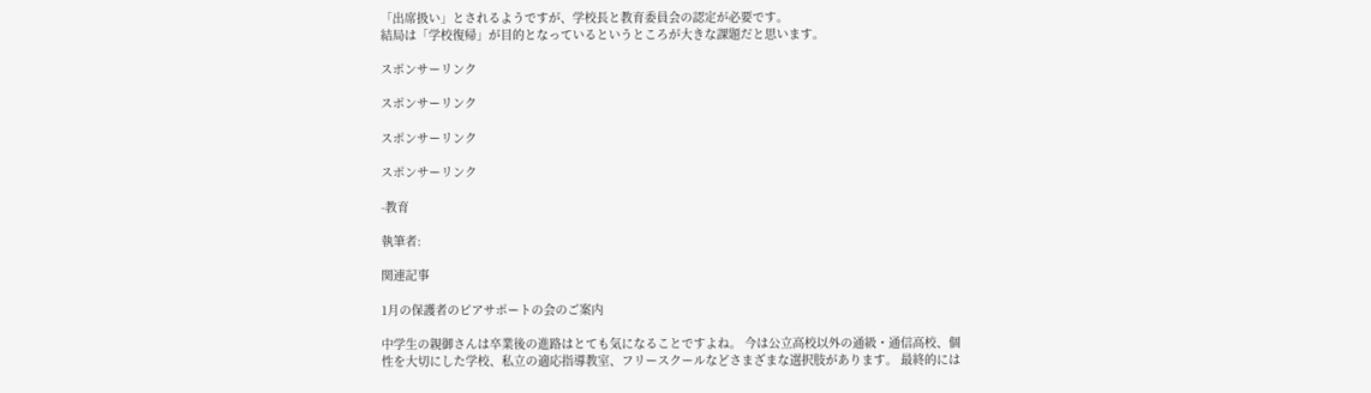「出席扱い」とされるようですが、学校長と教育委員会の認定が必要です。
結局は「学校復帰」が目的となっているというところが大きな課題だと思います。

スポンサーリンク

スポンサーリンク

スポンサーリンク

スポンサーリンク

-教育

執筆者:

関連記事

1月の保護者のピアサポートの会のご案内

中学生の親御さんは卒業後の進路はとても気になることですよね。 今は公立高校以外の通級・通信高校、個性を大切にした学校、私立の適応指導教室、フリースクールなどさまざまな選択肢があります。 最終的には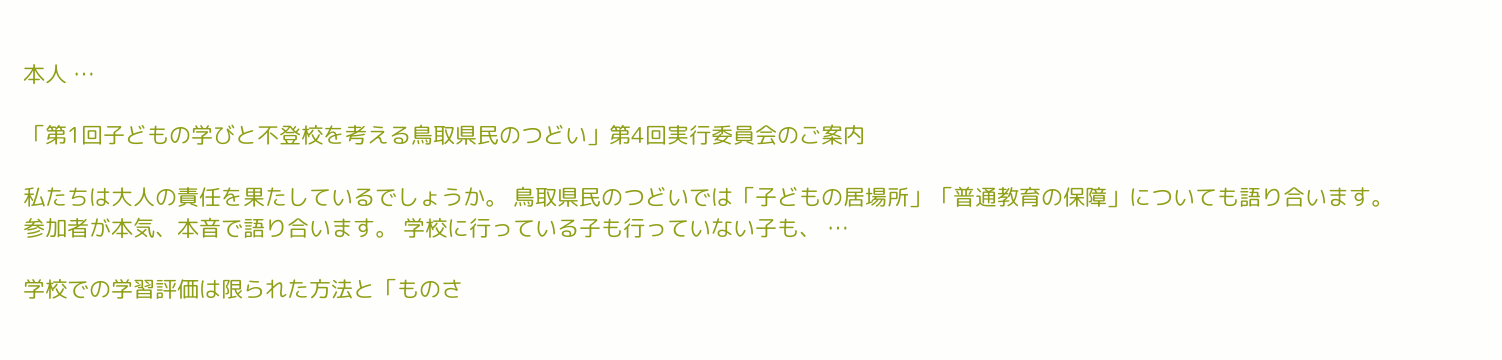本人 …

「第1回子どもの学びと不登校を考える鳥取県民のつどい」第4回実行委員会のご案内

私たちは大人の責任を果たしているでしょうか。 鳥取県民のつどいでは「子どもの居場所」「普通教育の保障」についても語り合います。参加者が本気、本音で語り合います。 学校に行っている子も行っていない子も、 …

学校での学習評価は限られた方法と「ものさ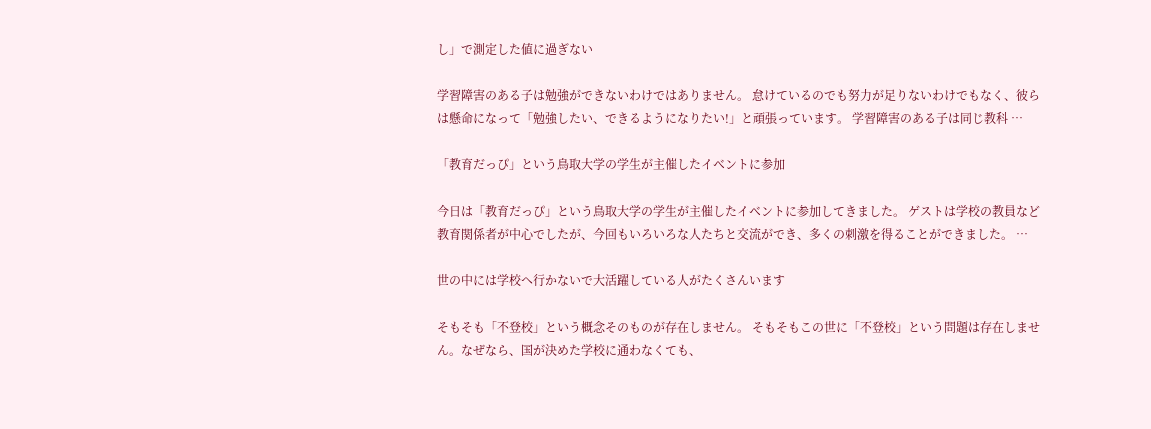し」で測定した値に過ぎない

学習障害のある子は勉強ができないわけではありません。 怠けているのでも努力が足りないわけでもなく、彼らは懸命になって「勉強したい、できるようになりたい!」と頑張っています。 学習障害のある子は同じ教科 …

「教育だっぴ」という鳥取大学の学生が主催したイベントに参加

今日は「教育だっぴ」という鳥取大学の学生が主催したイベントに参加してきました。 ゲストは学校の教員など教育関係者が中心でしたが、今回もいろいろな人たちと交流ができ、多くの刺激を得ることができました。 …

世の中には学校へ行かないで大活躍している人がたくさんいます

そもそも「不登校」という概念そのものが存在しません。 そもそもこの世に「不登校」という問題は存在しません。なぜなら、国が決めた学校に通わなくても、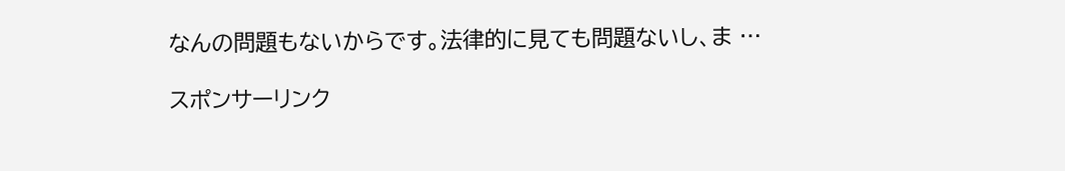なんの問題もないからです。法律的に見ても問題ないし、ま …

スポンサーリンク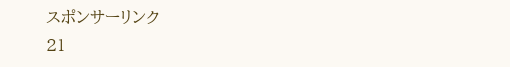スポンサーリンク
21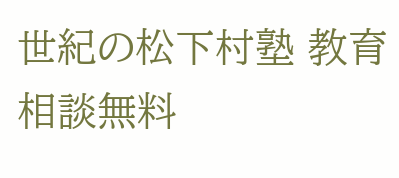世紀の松下村塾 教育相談無料